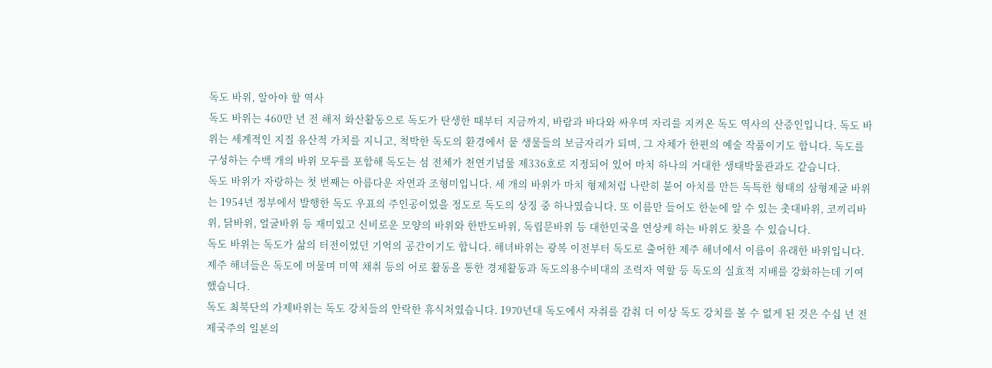독도 바위, 알아야 할 역사
독도 바위는 460만 년 전 해저 화산활동으로 독도가 탄생한 때부터 지금까지, 바람과 바다와 싸우며 자리를 지켜온 독도 역사의 산증인입니다. 독도 바위는 세계적인 지질 유산적 가치를 지니고, 척박한 독도의 환경에서 뭍 생물들의 보금자리가 되며, 그 자체가 한편의 예술 작품이기도 합니다. 독도를 구성하는 수백 개의 바위 모두를 포함해 독도는 섬 전체가 천연기념물 제336호로 지정되어 있어 마치 하나의 거대한 생태박물관과도 같습니다.
독도 바위가 자랑하는 첫 번째는 아름다운 자연과 조형미입니다. 세 개의 바위가 마치 형제처럼 나란히 붙어 아치를 만든 독특한 형태의 삼형제굴 바위는 1954년 정부에서 발행한 독도 우표의 주인공이었을 정도로 독도의 상징 중 하나였습니다. 또 이름만 들어도 한눈에 알 수 있는 촛대바위, 코끼리바위, 닭바위, 얼굴바위 등 재미있고 신비로운 모양의 바위와 한반도바위, 독립문바위 등 대한민국을 연상케 하는 바위도 찾을 수 있습니다.
독도 바위는 독도가 삶의 터전이었던 기억의 공간이기도 합니다. 해녀바위는 광복 이전부터 독도로 출어한 제주 해녀에서 이름이 유래한 바위입니다. 제주 해녀들은 독도에 머물며 미역 채취 등의 어로 활동을 통한 경제활동과 독도의용수비대의 조력자 역할 등 독도의 실효적 지배를 강화하는데 기여했습니다.
독도 최북단의 가제바위는 독도 강치들의 안락한 휴식처였습니다. 1970년대 독도에서 자취를 감춰 더 이상 독도 강치를 볼 수 없게 된 것은 수십 년 전 제국주의 일본의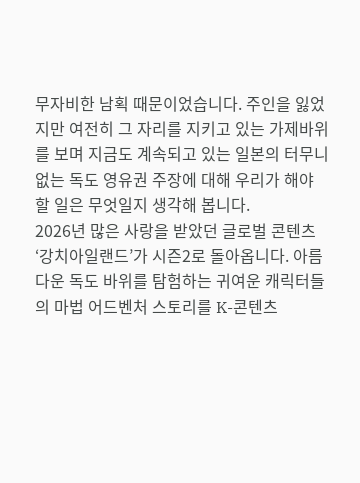무자비한 남획 때문이었습니다. 주인을 잃었지만 여전히 그 자리를 지키고 있는 가제바위를 보며 지금도 계속되고 있는 일본의 터무니없는 독도 영유권 주장에 대해 우리가 해야 할 일은 무엇일지 생각해 봅니다.
2026년 많은 사랑을 받았던 글로벌 콘텐츠 ‘강치아일랜드’가 시즌2로 돌아옵니다. 아름다운 독도 바위를 탐험하는 귀여운 캐릭터들의 마법 어드벤처 스토리를 K-콘텐츠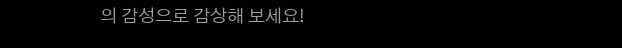의 감성으로 감상해 보세요!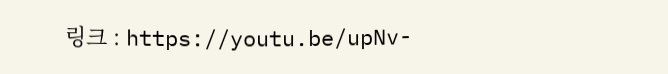링크 : https://youtu.be/upNv-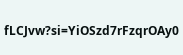fLCJvw?si=YiOSzd7rFzqrOAy0